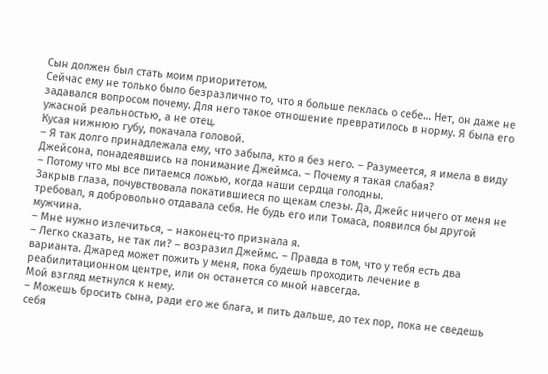Сын должен был стать моим приоритетом.
Сейчас ему не только было безразлично то, что я больше пеклась о себе… Нет, он даже не задавался вопросом почему. Для него такое отношение превратилось в норму. Я была его ужасной реальностью, а не отец.
Кусая нижнюю губу, покачала головой.
– Я так долго принадлежала ему, что забыла, кто я без него. – Разумеется, я имела в виду Джейсона, понадеявшись на понимание Джеймса. – Почему я такая слабая?
– Потому что мы все питаемся ложью, когда наши сердца голодны.
Закрыв глаза, почувствовала покатившиеся по щекам слезы. Да, Джейс ничего от меня не требовал, я добровольно отдавала себя. Не будь его или Томаса, появился бы другой мужчина.
– Мне нужно излечиться, – наконец-то признала я.
– Легко сказать, не так ли? – возразил Джеймс. – Правда в том, что у тебя есть два варианта. Джаред может пожить у меня, пока будешь проходить лечение в реабилитационном центре, или он останется со мной навсегда.
Мой взгляд метнулся к нему.
– Можешь бросить сына, ради его же блага, и пить дальше, до тех пор, пока не сведешь себя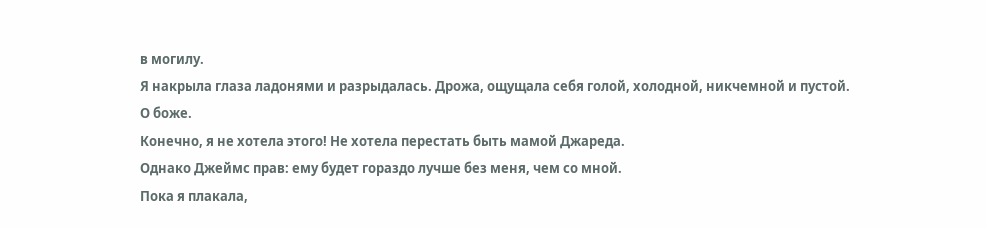в могилу.
Я накрыла глаза ладонями и разрыдалась. Дрожа, ощущала себя голой, холодной, никчемной и пустой.
О боже.
Конечно, я не хотела этого! Не хотела перестать быть мамой Джареда.
Однако Джеймс прав: ему будет гораздо лучше без меня, чем со мной.
Пока я плакала,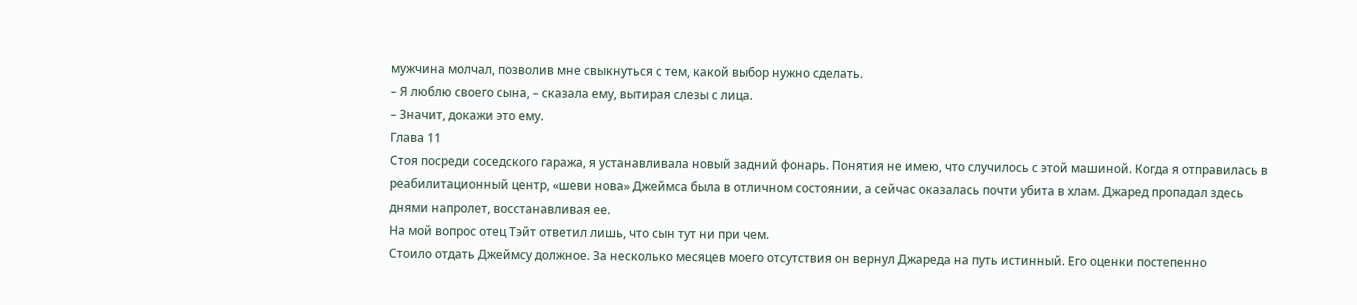мужчина молчал, позволив мне свыкнуться с тем, какой выбор нужно сделать.
– Я люблю своего сына, – сказала ему, вытирая слезы с лица.
– Значит, докажи это ему.
Глава 11
Стоя посреди соседского гаража, я устанавливала новый задний фонарь. Понятия не имею, что случилось с этой машиной. Когда я отправилась в реабилитационный центр, «шеви нова» Джеймса была в отличном состоянии, а сейчас оказалась почти убита в хлам. Джаред пропадал здесь днями напролет, восстанавливая ее.
На мой вопрос отец Тэйт ответил лишь, что сын тут ни при чем.
Стоило отдать Джеймсу должное. За несколько месяцев моего отсутствия он вернул Джареда на путь истинный. Его оценки постепенно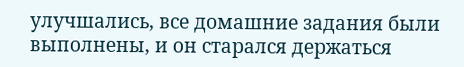улучшались, все домашние задания были выполнены, и он старался держаться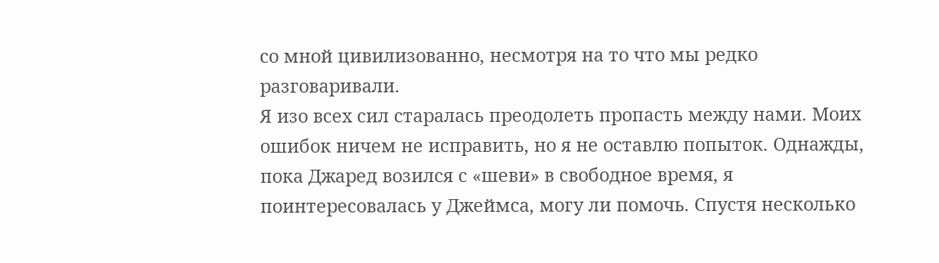со мной цивилизованно, несмотря на то что мы редко разговаривали.
Я изо всех сил старалась преодолеть пропасть между нами. Моих ошибок ничем не исправить, но я не оставлю попыток. Однажды, пока Джаред возился с «шеви» в свободное время, я поинтересовалась у Джеймса, могу ли помочь. Спустя несколько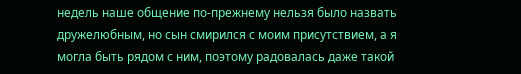недель наше общение по-прежнему нельзя было назвать дружелюбным, но сын смирился с моим присутствием, а я могла быть рядом с ним, поэтому радовалась даже такой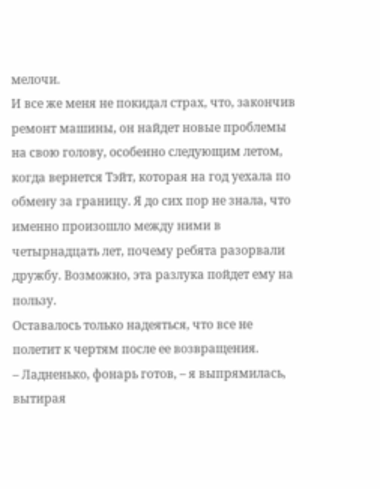мелочи.
И все же меня не покидал страх, что, закончив ремонт машины, он найдет новые проблемы на свою голову, особенно следующим летом, когда вернется Тэйт, которая на год уехала по обмену за границу. Я до сих пор не знала, что именно произошло между ними в четырнадцать лет, почему ребята разорвали дружбу. Возможно, эта разлука пойдет ему на пользу.
Оставалось только надеяться, что все не полетит к чертям после ее возвращения.
– Ладненько, фонарь готов, – я выпрямилась, вытирая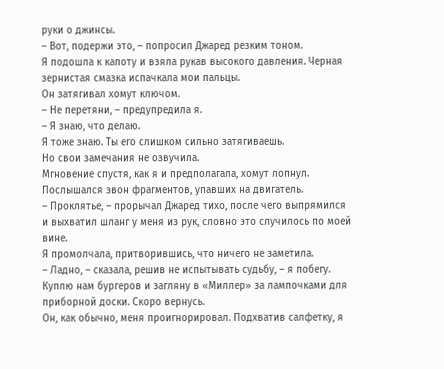руки о джинсы.
– Вот, подержи это, – попросил Джаред резким тоном.
Я подошла к капоту и взяла рукав высокого давления. Черная зернистая смазка испачкала мои пальцы.
Он затягивал хомут ключом.
– Не перетяни, – предупредила я.
– Я знаю, что делаю.
Я тоже знаю. Ты его слишком сильно затягиваешь.
Но свои замечания не озвучила.
Мгновение спустя, как я и предполагала, хомут лопнул. Послышался звон фрагментов, упавших на двигатель.
– Проклятье, – прорычал Джаред тихо, после чего выпрямился и выхватил шланг у меня из рук, словно это случилось по моей вине.
Я промолчала, притворившись, что ничего не заметила.
– Ладно, – сказала, решив не испытывать судьбу, – я побегу. Куплю нам бургеров и загляну в «Миллер» за лампочками для приборной доски. Скоро вернусь.
Он, как обычно, меня проигнорировал. Подхватив салфетку, я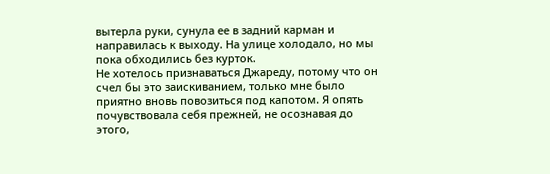вытерла руки, сунула ее в задний карман и направилась к выходу. На улице холодало, но мы пока обходились без курток.
Не хотелось признаваться Джареду, потому что он счел бы это заискиванием, только мне было приятно вновь повозиться под капотом. Я опять почувствовала себя прежней, не осознавая до этого,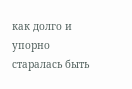как долго и упорно старалась быть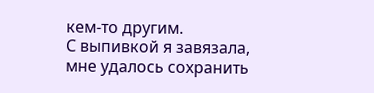кем-то другим.
С выпивкой я завязала, мне удалось сохранить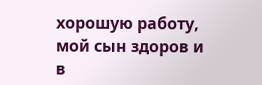хорошую работу, мой сын здоров и в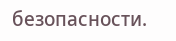безопасности.